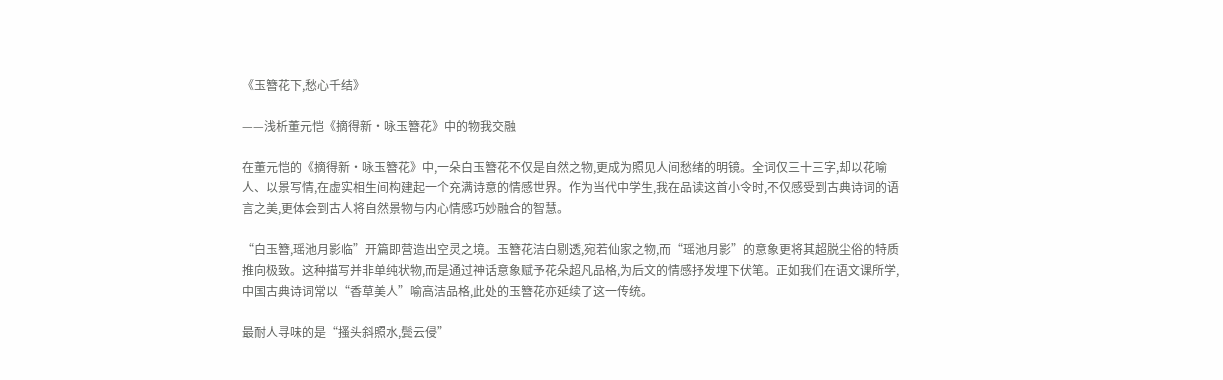《玉簪花下,愁心千结》

——浅析董元恺《摘得新·咏玉簪花》中的物我交融

在董元恺的《摘得新·咏玉簪花》中,一朵白玉簪花不仅是自然之物,更成为照见人间愁绪的明镜。全词仅三十三字,却以花喻人、以景写情,在虚实相生间构建起一个充满诗意的情感世界。作为当代中学生,我在品读这首小令时,不仅感受到古典诗词的语言之美,更体会到古人将自然景物与内心情感巧妙融合的智慧。

“白玉簪,瑶池月影临”开篇即营造出空灵之境。玉簪花洁白剔透,宛若仙家之物,而“瑶池月影”的意象更将其超脱尘俗的特质推向极致。这种描写并非单纯状物,而是通过神话意象赋予花朵超凡品格,为后文的情感抒发埋下伏笔。正如我们在语文课所学,中国古典诗词常以“香草美人”喻高洁品格,此处的玉簪花亦延续了这一传统。

最耐人寻味的是“搔头斜照水,鬓云侵”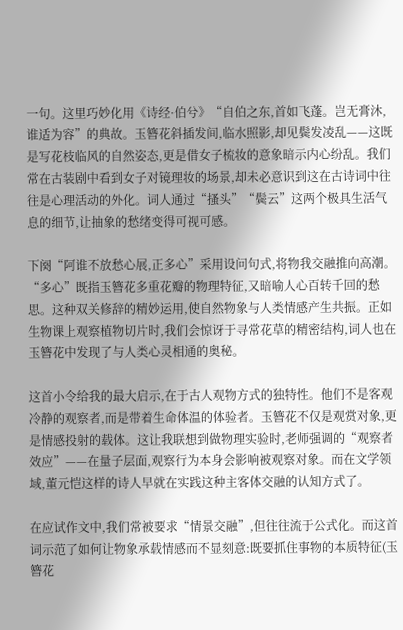一句。这里巧妙化用《诗经·伯兮》“自伯之东,首如飞蓬。岂无膏沐,谁适为容”的典故。玉簪花斜插发间,临水照影,却见鬓发凌乱——这既是写花枝临风的自然姿态,更是借女子梳妆的意象暗示内心纷乱。我们常在古装剧中看到女子对镜理妆的场景,却未必意识到这在古诗词中往往是心理活动的外化。词人通过“搔头”“鬓云”这两个极具生活气息的细节,让抽象的愁绪变得可视可感。

下阕“阿谁不放愁心展,正多心”采用设问句式,将物我交融推向高潮。“多心”既指玉簪花多重花瓣的物理特征,又暗喻人心百转千回的愁思。这种双关修辞的精妙运用,使自然物象与人类情感产生共振。正如生物课上观察植物切片时,我们会惊讶于寻常花草的精密结构,词人也在玉簪花中发现了与人类心灵相通的奥秘。

这首小令给我的最大启示,在于古人观物方式的独特性。他们不是客观冷静的观察者,而是带着生命体温的体验者。玉簪花不仅是观赏对象,更是情感投射的载体。这让我联想到做物理实验时,老师强调的“观察者效应”——在量子层面,观察行为本身会影响被观察对象。而在文学领域,董元恺这样的诗人早就在实践这种主客体交融的认知方式了。

在应试作文中,我们常被要求“情景交融”,但往往流于公式化。而这首词示范了如何让物象承载情感而不显刻意:既要抓住事物的本质特征(玉簪花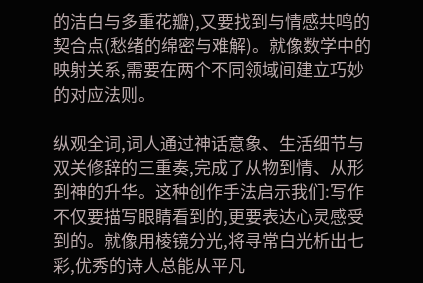的洁白与多重花瓣),又要找到与情感共鸣的契合点(愁绪的绵密与难解)。就像数学中的映射关系,需要在两个不同领域间建立巧妙的对应法则。

纵观全词,词人通过神话意象、生活细节与双关修辞的三重奏,完成了从物到情、从形到神的升华。这种创作手法启示我们:写作不仅要描写眼睛看到的,更要表达心灵感受到的。就像用棱镜分光,将寻常白光析出七彩,优秀的诗人总能从平凡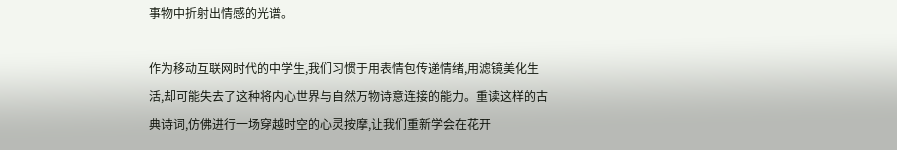事物中折射出情感的光谱。

作为移动互联网时代的中学生,我们习惯于用表情包传递情绪,用滤镜美化生活,却可能失去了这种将内心世界与自然万物诗意连接的能力。重读这样的古典诗词,仿佛进行一场穿越时空的心灵按摩,让我们重新学会在花开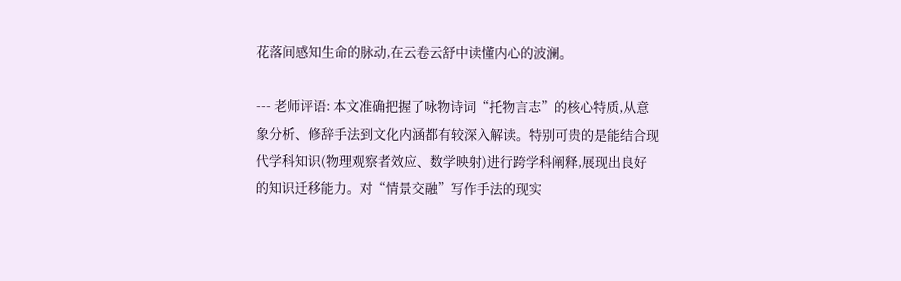花落间感知生命的脉动,在云卷云舒中读懂内心的波澜。

--- 老师评语: 本文准确把握了咏物诗词“托物言志”的核心特质,从意象分析、修辞手法到文化内涵都有较深入解读。特别可贵的是能结合现代学科知识(物理观察者效应、数学映射)进行跨学科阐释,展现出良好的知识迁移能力。对“情景交融”写作手法的现实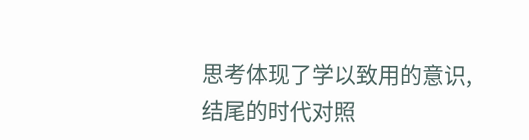思考体现了学以致用的意识,结尾的时代对照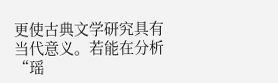更使古典文学研究具有当代意义。若能在分析“瑶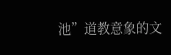池”道教意象的文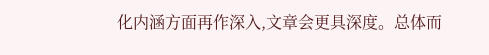化内涵方面再作深入,文章会更具深度。总体而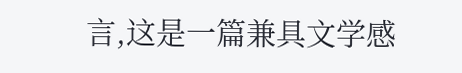言,这是一篇兼具文学感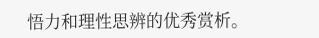悟力和理性思辨的优秀赏析。